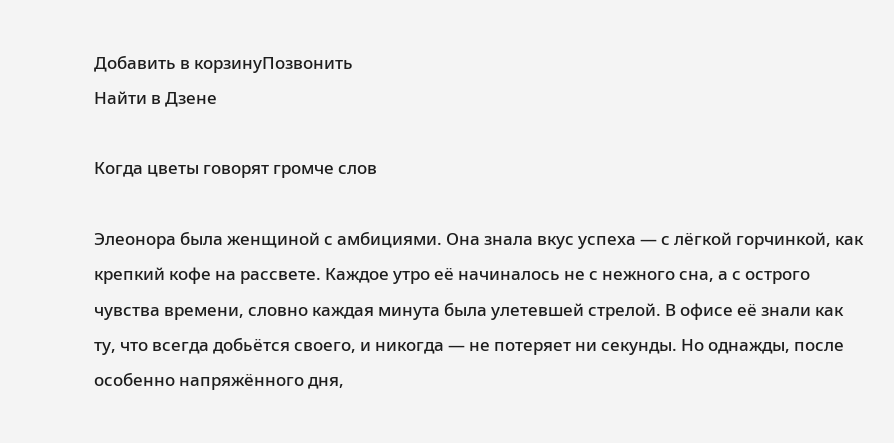Добавить в корзинуПозвонить
Найти в Дзене

Когда цветы говорят громче слов

Элеонора была женщиной с амбициями. Она знала вкус успеха — с лёгкой горчинкой, как крепкий кофе на рассвете. Каждое утро её начиналось не с нежного сна, а с острого чувства времени, словно каждая минута была улетевшей стрелой. В офисе её знали как ту, что всегда добьётся своего, и никогда — не потеряет ни секунды. Но однажды, после особенно напряжённого дня,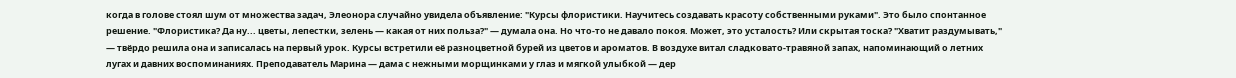когда в голове стоял шум от множества задач, Элеонора случайно увидела объявление: "Курсы флористики. Научитесь создавать красоту собственными руками". Это было спонтанное решение. "Флористика? Да ну... цветы, лепестки, зелень — какая от них польза?" — думала она. Но что-то не давало покоя. Может, это усталость? Или скрытая тоска? "Хватит раздумывать," — твёрдо решила она и записалась на первый урок. Курсы встретили её разноцветной бурей из цветов и ароматов. В воздухе витал сладковато-травяной запах, напоминающий о летних лугах и давних воспоминаниях. Преподаватель Марина — дама с нежными морщинками у глаз и мягкой улыбкой — дер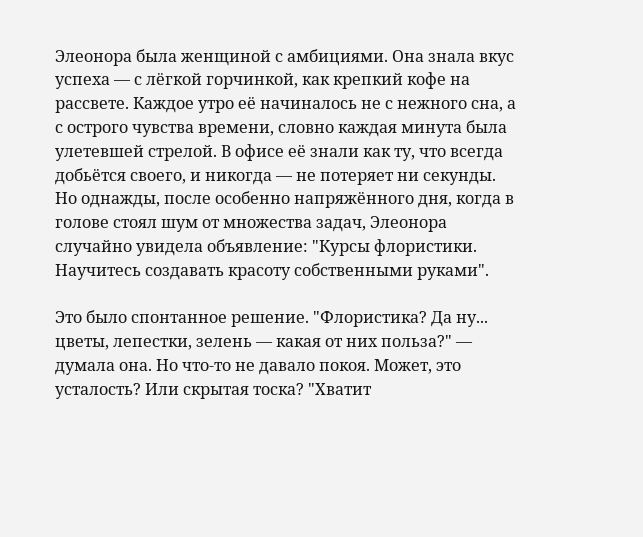Элеонора была женщиной с амбициями. Она знала вкус успеха — с лёгкой горчинкой, как крепкий кофе на рассвете. Каждое утро её начиналось не с нежного сна, а с острого чувства времени, словно каждая минута была улетевшей стрелой. В офисе её знали как ту, что всегда добьётся своего, и никогда — не потеряет ни секунды. Но однажды, после особенно напряжённого дня, когда в голове стоял шум от множества задач, Элеонора случайно увидела объявление: "Курсы флористики. Научитесь создавать красоту собственными руками".

Это было спонтанное решение. "Флористика? Да ну... цветы, лепестки, зелень — какая от них польза?" — думала она. Но что-то не давало покоя. Может, это усталость? Или скрытая тоска? "Хватит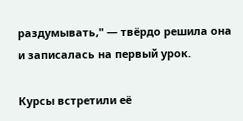раздумывать," — твёрдо решила она и записалась на первый урок.

Курсы встретили её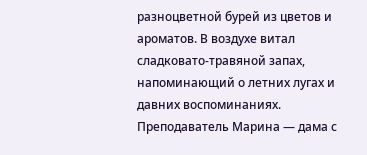разноцветной бурей из цветов и ароматов. В воздухе витал сладковато-травяной запах, напоминающий о летних лугах и давних воспоминаниях. Преподаватель Марина — дама с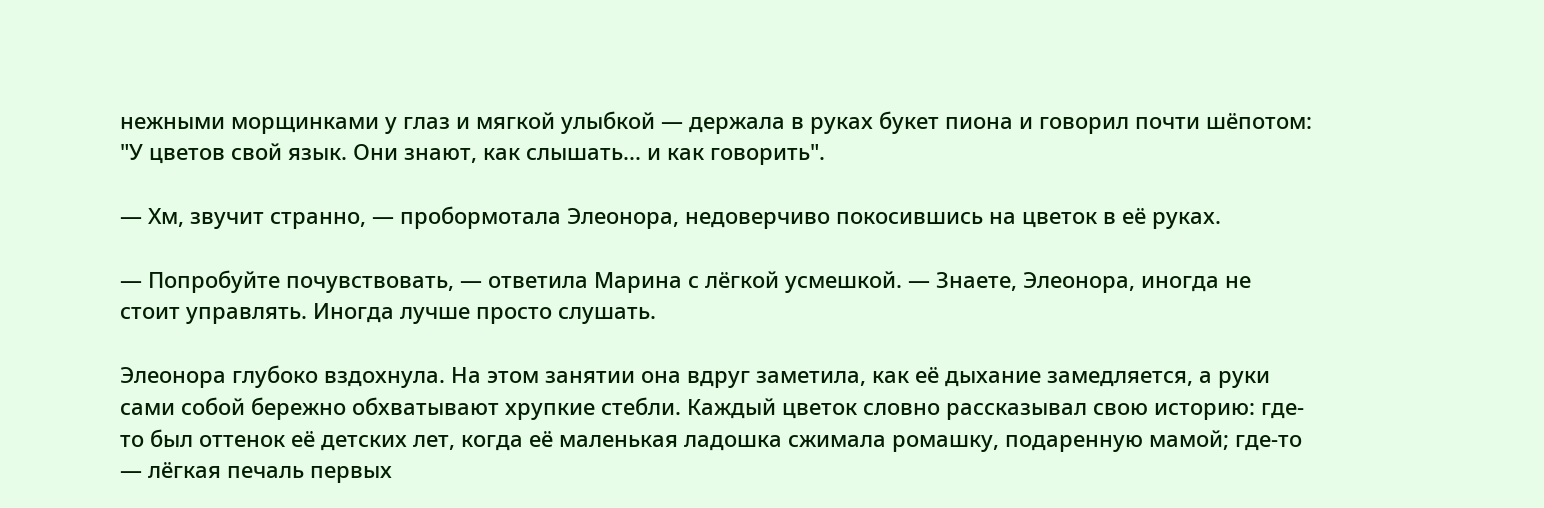нежными морщинками у глаз и мягкой улыбкой — держала в руках букет пиона и говорил почти шёпотом: "У цветов свой язык. Они знают, как слышать... и как говорить".

— Хм, звучит странно, — пробормотала Элеонора, недоверчиво покосившись на цветок в её руках.

— Попробуйте почувствовать, — ответила Марина с лёгкой усмешкой. — Знаете, Элеонора, иногда не стоит управлять. Иногда лучше просто слушать.

Элеонора глубоко вздохнула. На этом занятии она вдруг заметила, как её дыхание замедляется, а руки сами собой бережно обхватывают хрупкие стебли. Каждый цветок словно рассказывал свою историю: где-то был оттенок её детских лет, когда её маленькая ладошка сжимала ромашку, подаренную мамой; где-то — лёгкая печаль первых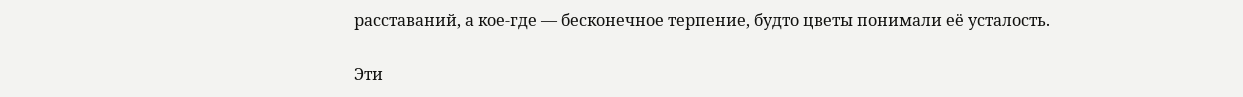расставаний, а кое-где — бесконечное терпение, будто цветы понимали её усталость.

Эти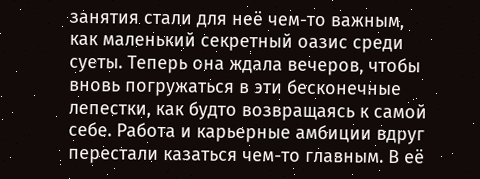занятия стали для неё чем-то важным, как маленький секретный оазис среди суеты. Теперь она ждала вечеров, чтобы вновь погружаться в эти бесконечные лепестки, как будто возвращаясь к самой себе. Работа и карьерные амбиции вдруг перестали казаться чем-то главным. В её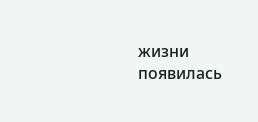жизни появилась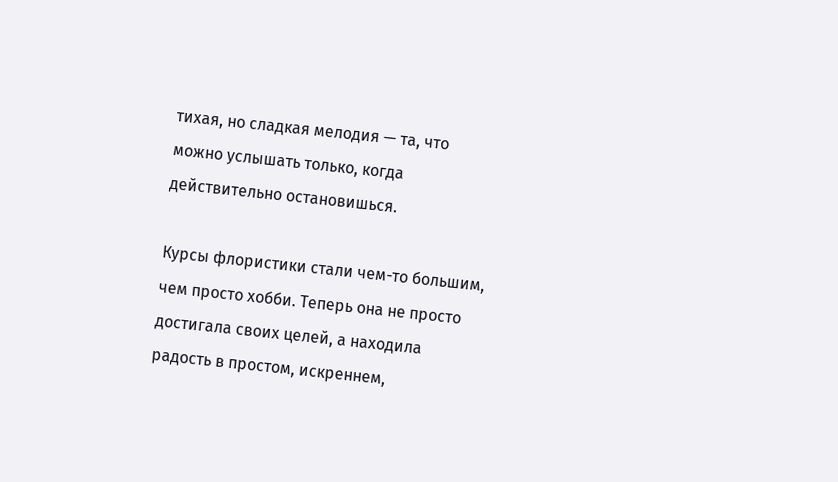тихая, но сладкая мелодия — та, что можно услышать только, когда действительно остановишься.

Курсы флористики стали чем-то большим, чем просто хобби. Теперь она не просто достигала своих целей, а находила радость в простом, искреннем,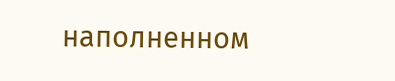наполненном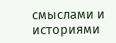смыслами и историями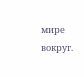мире вокруг.